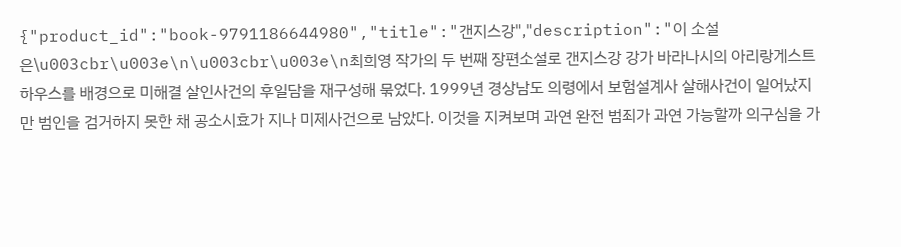{"product_id":"book-9791186644980","title":"갠지스강","description":"이 소설은\u003cbr\u003e\n\u003cbr\u003e\n최희영 작가의 두 번째 장편소설로 갠지스강 강가 바라나시의 아리랑게스트하우스를 배경으로 미해결 살인사건의 후일담을 재구성해 묶었다. 1999년 경상남도 의령에서 보험설계사 살해사건이 일어났지만 범인을 검거하지 못한 채 공소시효가 지나 미제사건으로 남았다. 이것을 지켜보며 과연 완전 범죄가 과연 가능할까 의구심을 가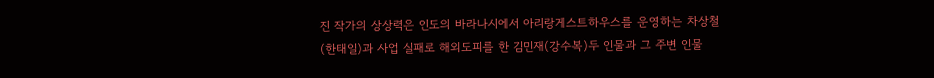진 작가의 상상력은 인도의 바라나시에서 아리랑게스트하우스를 운영하는 차상철(한태일)과 사업 실패로 해외도피를 한 김민재(강수복)두 인물과 그 주변 인물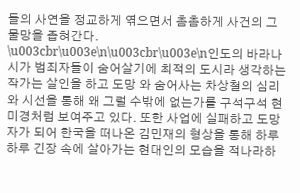들의 사연을 정교하게 엮으면서 촘촘하게 사건의 그물망을 좁혀간다. \u003cbr\u003e\n\u003cbr\u003e\n인도의 바라나시가 범죄자들이 숨어살기에 최적의 도시라 생각하는 작가는 살인을 하고 도망 와 숨어사는 차상철의 심리와 시선을 통해 왜 그럴 수밖에 없는가를 구석구석 현미경처럼 보여주고 있다. 또한 사업에 실패하고 도망자가 되어 한국을 떠나온 김민재의 형상을 통해 하루하루 긴장 속에 살아가는 현대인의 모습을 적나라하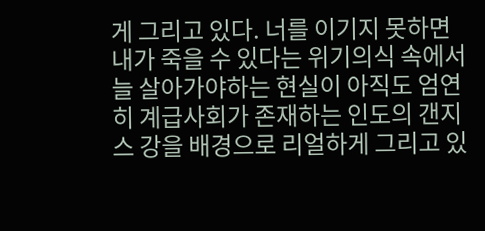게 그리고 있다. 너를 이기지 못하면 내가 죽을 수 있다는 위기의식 속에서 늘 살아가야하는 현실이 아직도 엄연히 계급사회가 존재하는 인도의 갠지스 강을 배경으로 리얼하게 그리고 있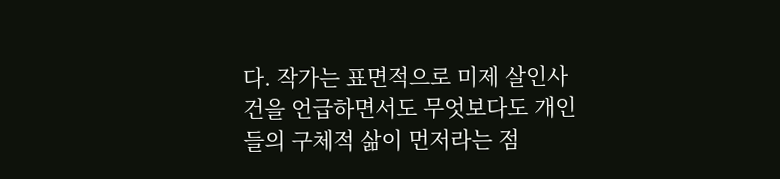다. 작가는 표면적으로 미제 살인사건을 언급하면서도 무엇보다도 개인들의 구체적 삶이 먼저라는 점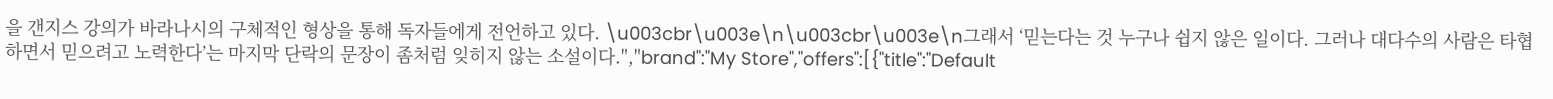을 갠지스 강의가 바라나시의 구체적인 형상을 통해 독자들에게 전언하고 있다. \u003cbr\u003e\n\u003cbr\u003e\n그래서 ‘믿는다는 것 누구나 쉽지 않은 일이다. 그러나 대다수의 사람은 타협하면서 믿으려고 노력한다’는 마지막 단락의 문장이 좀처럼 잊히지 않는 소설이다.","brand":"My Store","offers":[{"title":"Default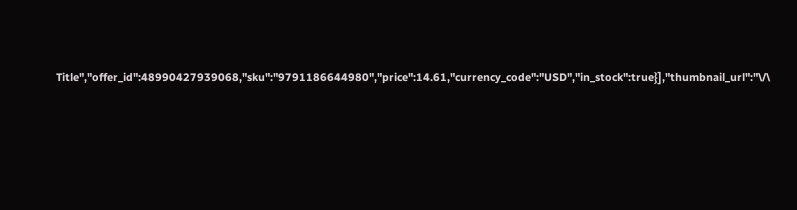Title","offer_id":48990427939068,"sku":"9791186644980","price":14.61,"currency_code":"USD","in_stock":true}],"thumbnail_url":"\/\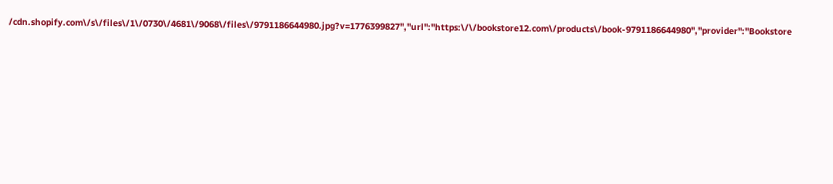/cdn.shopify.com\/s\/files\/1\/0730\/4681\/9068\/files\/9791186644980.jpg?v=1776399827","url":"https:\/\/bookstore12.com\/products\/book-9791186644980","provider":"Bookstore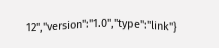12","version":"1.0","type":"link"}